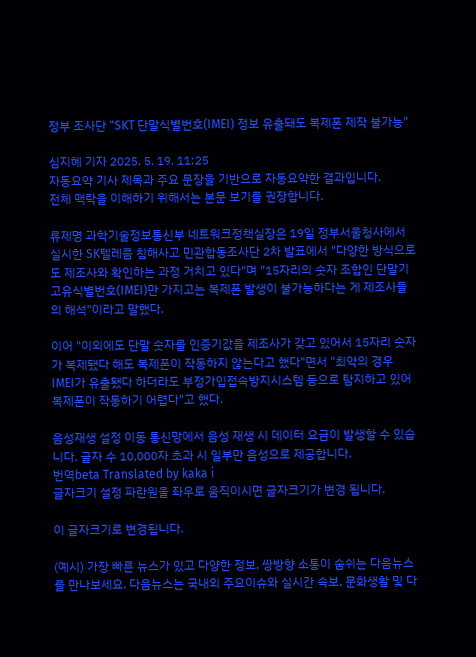정부 조사단 "SKT 단말식별번호(IMEI) 정보 유출돼도 복제폰 제작 불가능"

심지혜 기자 2025. 5. 19. 11:25
자동요약 기사 제목과 주요 문장을 기반으로 자동요약한 결과입니다.
전체 맥락을 이해하기 위해서는 본문 보기를 권장합니다.

류제명 과학기술정보통신부 네트워크정책실장은 19일 정부서울청사에서 실시한 SK텔레콤 침해사고 민관합동조사단 2차 발표에서 "다양한 방식으로도 제조사와 확인하는 과정 거치고 있다"며 "15자리의 숫자 조합인 단말기고유식별번호(IMEI)만 가지고는 복제폰 발생이 불가능하다는 게 제조사들의 해석"이라고 말했다.

이어 "이외에도 단말 숫자를 인증기값을 제조사가 갖고 있어서 15자리 숫자가 복제됐다 해도 복제폰이 작동하지 않는다고 했다"면서 "최악의 경우 IMEI가 유출됐다 하더라도 부정가입접속방지시스템 등으로 탐지하고 있어 복제폰이 작동하기 어렵다"고 했다.

음성재생 설정 이동 통신망에서 음성 재생 시 데이터 요금이 발생할 수 있습니다. 글자 수 10,000자 초과 시 일부만 음성으로 제공합니다.
번역beta Translated by kaka i
글자크기 설정 파란원을 좌우로 움직이시면 글자크기가 변경 됩니다.

이 글자크기로 변경됩니다.

(예시) 가장 빠른 뉴스가 있고 다양한 정보, 쌍방향 소통이 숨쉬는 다음뉴스를 만나보세요. 다음뉴스는 국내외 주요이슈와 실시간 속보, 문화생활 및 다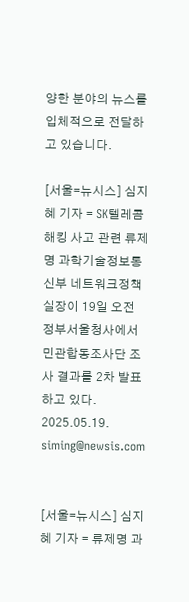양한 분야의 뉴스를 입체적으로 전달하고 있습니다.

[서울=뉴시스] 심지혜 기자 = SK텔레콤 해킹 사고 관련 류제명 과학기술정보통신부 네트워크정책실장이 19일 오전 정부서울청사에서 민관합동조사단 조사 결과를 2차 발표하고 있다. 2025.05.19. siming@newsis.com


[서울=뉴시스] 심지혜 기자 = 류제명 과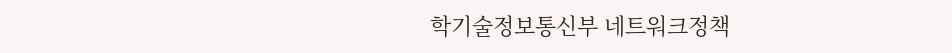학기술정보통신부 네트워크정책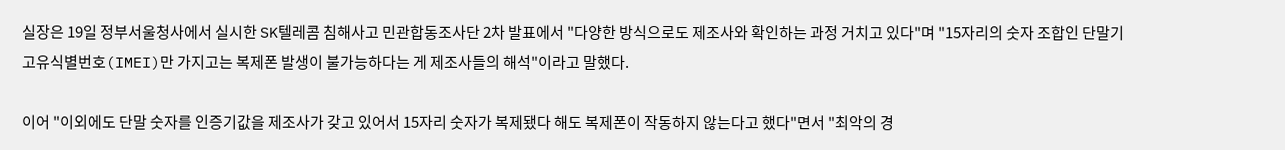실장은 19일 정부서울청사에서 실시한 SK텔레콤 침해사고 민관합동조사단 2차 발표에서 "다양한 방식으로도 제조사와 확인하는 과정 거치고 있다"며 "15자리의 숫자 조합인 단말기고유식별번호(IMEI)만 가지고는 복제폰 발생이 불가능하다는 게 제조사들의 해석"이라고 말했다.

이어 "이외에도 단말 숫자를 인증기값을 제조사가 갖고 있어서 15자리 숫자가 복제됐다 해도 복제폰이 작동하지 않는다고 했다"면서 "최악의 경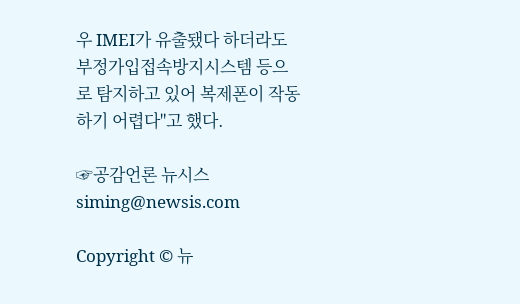우 IMEI가 유출됐다 하더라도 부정가입접속방지시스템 등으로 탐지하고 있어 복제폰이 작동하기 어렵다"고 했다.

☞공감언론 뉴시스 siming@newsis.com

Copyright © 뉴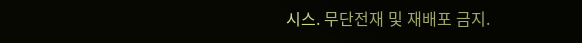시스. 무단전재 및 재배포 금지.